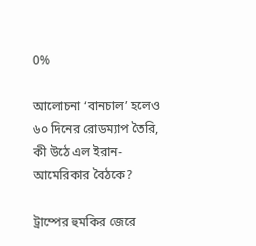0%

আলোচনা ‘বানচাল’ হলেও ৬০ দিনের রোডম্যাপ তৈরি, কী উঠে এল ইরান-আমেরিকার বৈঠকে?

ট্রাম্পের হুমকির জেরে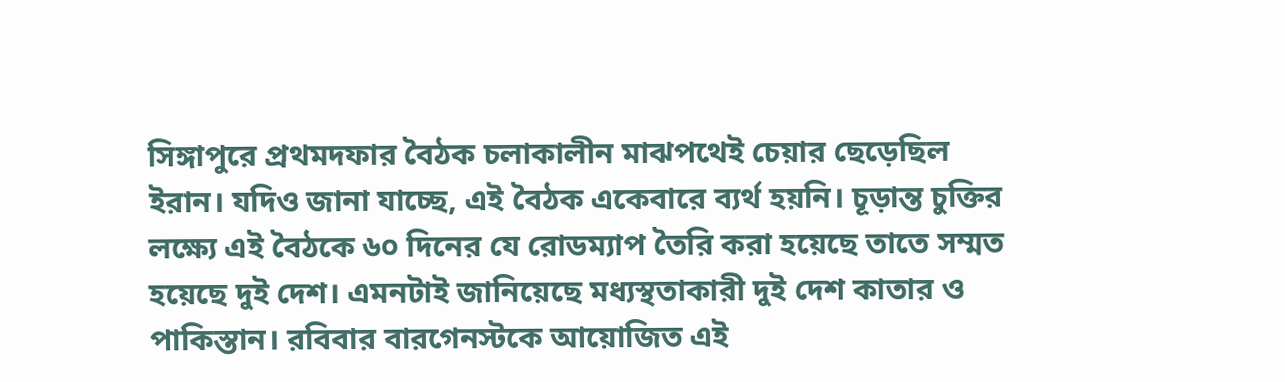সিঙ্গাপুরে প্রথমদফার বৈঠক চলাকালীন মাঝপথেই চেয়ার ছেড়েছিল ইরান। যদিও জানা যাচ্ছে, এই বৈঠক একেবারে ব্যর্থ হয়নি। চূড়ান্ত চুক্তির লক্ষ্যে এই বৈঠকে ৬০ দিনের যে রোডম্যাপ তৈরি করা হয়েছে তাতে সম্মত হয়েছে দুই দেশ। এমনটাই জানিয়েছে মধ্যস্থতাকারী দুই দেশ কাতার ও পাকিস্তান। রবিবার বারগেনস্টকে আয়োজিত এই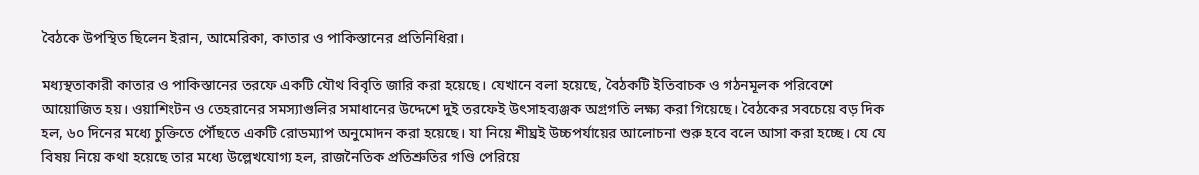বৈঠকে উপস্থিত ছিলেন ইরান, আমেরিকা, কাতার ও পাকিস্তানের প্রতিনিধিরা।

মধ্যস্থতাকারী কাতার ও পাকিস্তানের তরফে একটি যৌথ বিবৃতি জারি করা হয়েছে। যেখানে বলা হয়েছে, বৈঠকটি ইতিবাচক ও গঠনমূলক পরিবেশে আয়োজিত হয়। ওয়াশিংটন ও তেহরানের সমস্যাগুলির সমাধানের উদ্দেশে দুই তরফেই উৎসাহব্যঞ্জক অগ্রগতি লক্ষ্য করা গিয়েছে। বৈঠকের সবচেয়ে বড় দিক হল, ৬০ দিনের মধ্যে চুক্তিতে পৌঁছতে একটি রোডম্যাপ অনুমোদন করা হয়েছে। যা নিয়ে শীঘ্রই উচ্চপর্যায়ের আলোচনা শুরু হবে বলে আসা করা হচ্ছে। যে যে বিষয় নিয়ে কথা হয়েছে তার মধ্যে উল্লেখযোগ্য হল, রাজনৈতিক প্রতিশ্রুতির গণ্ডি পেরিয়ে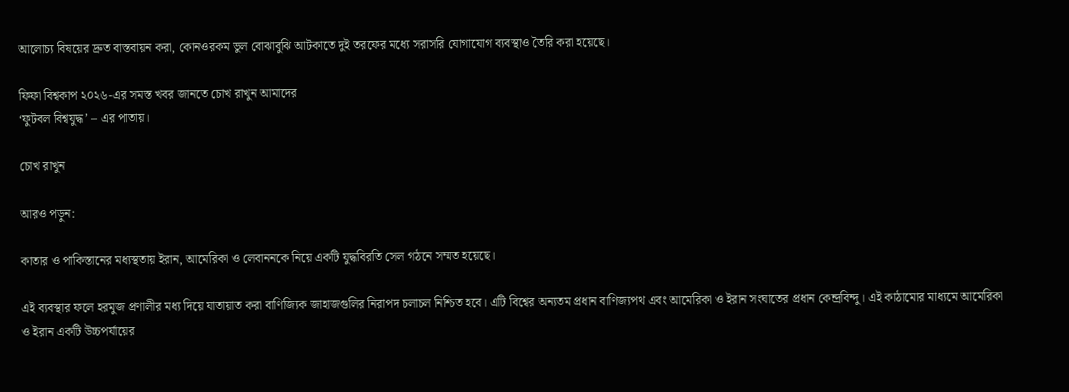আলোচ্য বিষয়ের দ্রুত বাস্তবায়ন করা, কোনওরকম ভুল বোঝাবুঝি আটকাতে দুই তরফের মধ্যে সরাসরি যোগাযোগ ব্যবস্থাও তৈরি করা হয়েছে।

ফিফা বিশ্বকাপ ২০২৬-এর সমস্ত খবর জানতে চোখ রাখুন আমাদের
‘ফুটবল বিশ্বযুদ্ধ’ – এর পাতায়।

চোখ রাখুন

আরও পড়ুন:

কাতার ও পাকিস্তানের মধ্যস্থতায় ইরান, আমেরিকা ও লেবাননকে নিয়ে একটি যুদ্ধবিরতি সেল গঠনে সম্মত হয়েছে।

এই ব্যবস্থার ফলে হরমুজ প্রণালীর মধ্য দিয়ে যাতায়াত করা বাণিজ্যিক জাহাজগুলির নিরাপদ চলাচল নিশ্চিত হবে। এটি বিশ্বের অন্যতম প্রধান বাণিজ্যপথ এবং আমেরিকা ও ইরান সংঘাতের প্রধান কেন্দ্রবিন্দু। এই কাঠামোর মাধ্যমে আমেরিকা ও ইরান একটি উচ্চপর্যায়ের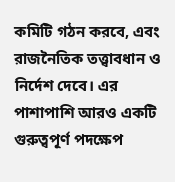কমিটি গঠন করবে, এবং রাজনৈতিক তত্ত্বাবধান ও নির্দেশ দেবে। এর পাশাপাশি আরও একটি গুরুত্বপূর্ণ পদক্ষেপ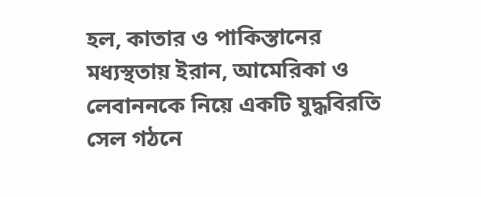হল, কাতার ও পাকিস্তানের মধ্যস্থতায় ইরান, আমেরিকা ও লেবাননকে নিয়ে একটি যুদ্ধবিরতি সেল গঠনে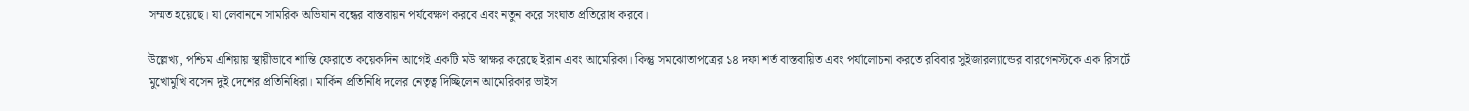সম্মত হয়েছে। যা লেবাননে সামরিক অভিযান বন্ধের বাস্তবায়ন পর্যবেক্ষণ করবে এবং নতুন করে সংঘাত প্রতিরোধ করবে।

উল্লেখ্য, পশ্চিম এশিয়ায় স্থায়ীভাবে শান্তি ফেরাতে কয়েকদিন আগেই একটি মউ স্বাক্ষর করেছে ইরান এবং আমেরিকা। কিন্তু সমঝোতাপত্রের ১৪ দফা শর্ত বাস্তবায়িত এবং পর্যালোচনা করতে রবিবার সুইজারল্যান্ডের বারগেনস্টকে এক রিসর্টে মুখোমুখি বসেন দুই দেশের প্রতিনিধিরা। মার্কিন প্রতিনিধি দলের নেতৃত্ব দিচ্ছিলেন আমেরিকার ভাইস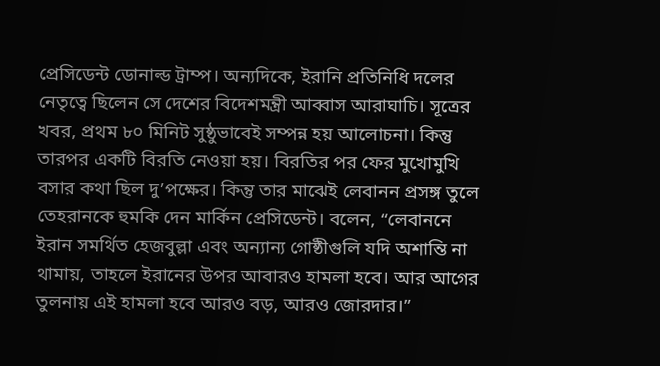প্রেসিডেন্ট ডোনাল্ড ট্রাম্প। অন্যদিকে, ইরানি প্রতিনিধি দলের নেতৃত্বে ছিলেন সে দেশের বিদেশমন্ত্রী আব্বাস আরাঘাচি। সূত্রের খবর, প্রথম ৮০ মিনিট সুষ্ঠুভাবেই সম্পন্ন হয় আলোচনা। কিন্তু তারপর একটি বিরতি নেওয়া হয়। বিরতির পর ফের মুখোমুখি বসার কথা ছিল দু’পক্ষের। কিন্তু তার মাঝেই লেবানন প্রসঙ্গ তুলে তেহরানকে হুমকি দেন মার্কিন প্রেসিডেন্ট। বলেন, “লেবাননে ইরান সমর্থিত হেজবুল্লা এবং অন্যান্য গোষ্ঠীগুলি যদি অশান্তি না থামায়, তাহলে ইরানের উপর আবারও হামলা হবে। আর আগের তুলনায় এই হামলা হবে আরও বড়, আরও জোরদার।”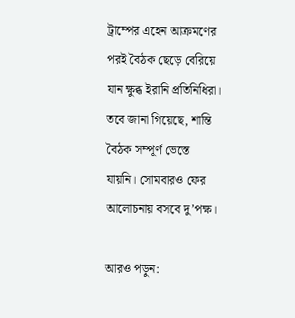ট্রাম্পের এহেন আক্রমণের পরই বৈঠক ছেড়ে বেরিয়ে যান ক্ষুব্ধ ইরানি প্রতিনিধিরা। তবে জানা গিয়েছে, শান্তি বৈঠক সম্পূর্ণ ভেস্তে যায়নি। সোমবারও ফের আলোচনায় বসবে দু’পক্ষ।

আরও পড়ুন: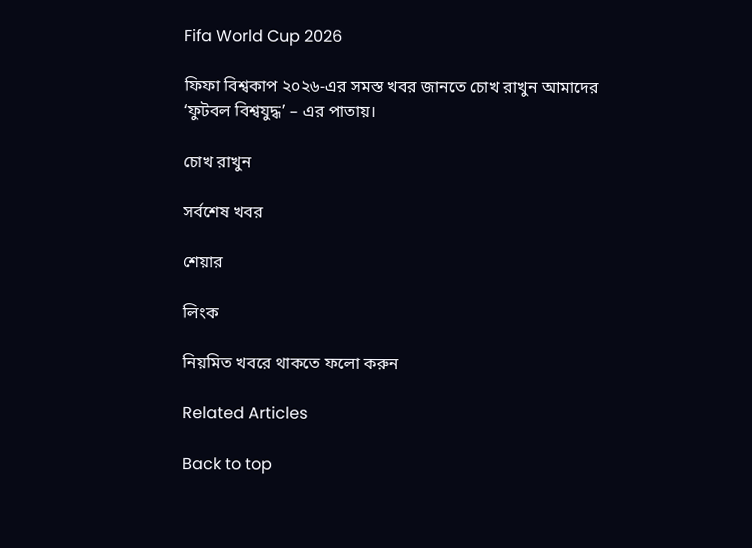Fifa World Cup 2026

ফিফা বিশ্বকাপ ২০২৬-এর সমস্ত খবর জানতে চোখ রাখুন আমাদের
‘ফুটবল বিশ্বযুদ্ধ’ – এর পাতায়।

চোখ রাখুন

সর্বশেষ খবর

শেয়ার

লিংক

নিয়মিত খবরে থাকতে ফলো করুন

Related Articles

Back to top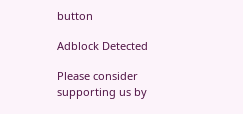button

Adblock Detected

Please consider supporting us by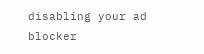disabling your ad blocker